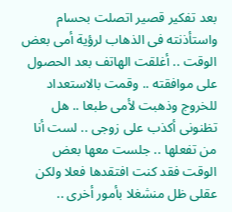بعد تفكير قصير اتصلت بحسام واستأذنته فى الذهاب لرؤية أمى بعض الوقت .. أغلقت الهاتف بعد الحصول على موافقته .. وقمت بالاستعداد للخروج وذهبت لأمى طبعا .. هل تظنونى أكذب على زوجى .. لست أنا من تفعلها .. جلست معها بعض الوقت فقد كنت افتقدها فعلا ولكن عقلى ظل منشغلا بأمور أخرى ..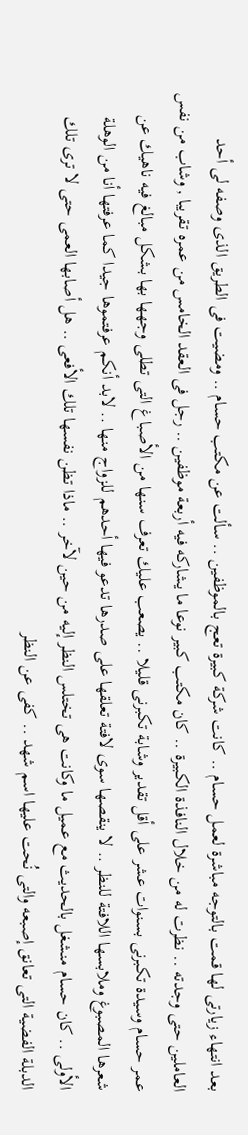بعد انتهاء زيارتى لها قمت بالتوجه مباشرة لعمل حسام .. كانت شركة كبيرة تعج بالموظفين .. سألت عن مكتب حسام .. ومضيت فى الطريق الذى وصفه لى أحد العاملين حتى وجدته .. نظرت له من خلال النافذة الكبيرة .. كان مكتب كبير نوعا ما يشاركه فيه أربعة موظفين .. رجل فى العقد الخامس من عمره تقريبا , وشاب من نفس عمر حسام وسيدة تكبرنى بسنوات عشر على أقل تقدير وشابة تكبرنى قليلا .. يصعب عليك تعرف سنها من الأصباغ التى تطلى وجهها بها بشكل مبالغ فيه ناهيك عن شعرها المصبوغ وملابسها اللافتة للنظر .. لا ينقصها سوى لافتة تعلقها على صدرها تدعو فيها أحدهم للزواج منها .. لابد أنكم عرفتموها جيدا كما عرفتها أنا من الوهلة الأولى .. كان حسام منشغل بالحديث مع عميل ما وكانت هى تختلس النظر إليه من حين لآخر .. ماذا تظن نفسها تلك الأفعى .. هل أصابها العمى حتى لا ترى تلك الدبلة الفضية التى تعانق إصبعه والتى نُحت عليها اسم شهد .. كفى عن النظر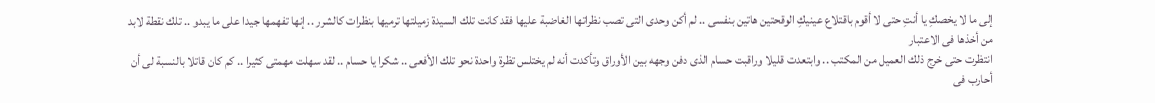إلى ما لا يخصكِ يا أنتِ حتى لا أقوم باقتلاع عينيكِ الوقحتين هاتين بنفسى .. لم أكن وحدى التى تصب نظراتها الغاضبة عليها فقد كانت تلك السيدة زميلتها ترميها بنظرات كالشرر .. إنها تفهمها جيدا على ما يبدو .. تلك نقطة لابد من أخذها فى الاعتبار
انتظرت حتى خرج ذلك العميل من المكتب .. وابتعدت قليلا وراقبت حسام الذى دفن وجهه بين الأوراق وتأكدت أنه لم يختلس تظرة واحدة نحو تلك الأفعى .. شكرا يا حسام .. لقد سهلت مهمتى كثيرا .. كم كان قاتلا بالنسبة لى أن أحارب فى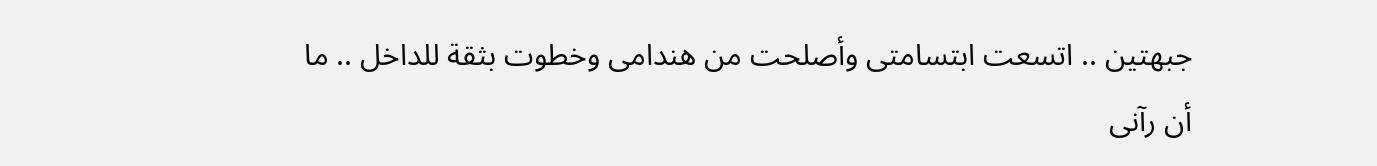جبهتين .. اتسعت ابتسامتى وأصلحت من هندامى وخطوت بثقة للداخل .. ما أن رآنى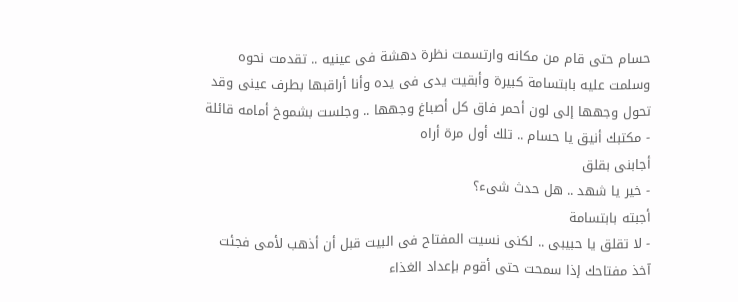حسام حتى قام من مكانه وارتسمت نظرة دهشة فى عينيه .. تقدمت نحوه وسلمت عليه بابتسامة كبيرة وأبقيت يدى فى يده وأنا أراقبها بطرف عينى وقد تحول وجهها إلى لون أحمر فاق كل أصباغ وجهها .. وجلست بشموخ أمامه قائلة
- مكتبك أنيق يا حسام .. تلك أول مرة أراه
أجابنى بقلق
- خير يا شهد .. هل حدث شىء؟
أجبته بابتسامة
- لا تقلق يا حبيبى .. لكنى نسيت المفتاح فى البيت قبل أن أذهب لأمى فجئت آخذ مفتاحك إذا سمحت حتى أقوم بإعداد الغذاء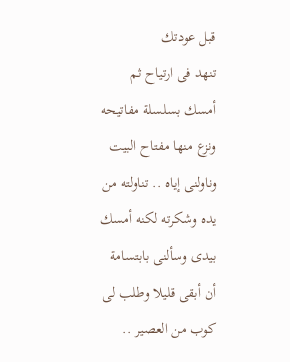قبل عودتك
تنهد فى ارتياح ثم أمسك بسلسلة مفاتيحه ونزع منها مفتاح البيت وناولنى إياه .. تناولته من يده وشكرته لكنه أمسك بيدى وسألنى بابتسامة أن أبقى قليلا وطلب لى كوب من العصير ..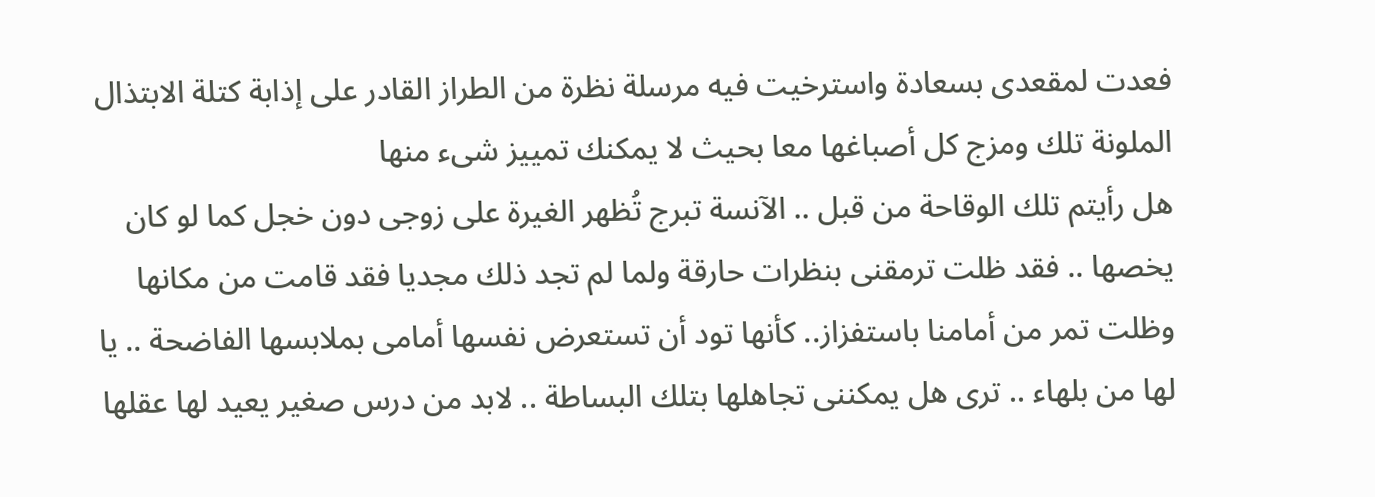فعدت لمقعدى بسعادة واسترخيت فيه مرسلة نظرة من الطراز القادر على إذابة كتلة الابتذال الملونة تلك ومزج كل أصباغها معا بحيث لا يمكنك تمييز شىء منها
هل رأيتم تلك الوقاحة من قبل .. الآنسة تبرج تُظهر الغيرة على زوجى دون خجل كما لو كان يخصها .. فقد ظلت ترمقنى بنظرات حارقة ولما لم تجد ذلك مجديا فقد قامت من مكانها وظلت تمر من أمامنا باستفزاز.. كأنها تود أن تستعرض نفسها أمامى بملابسها الفاضحة .. يا لها من بلهاء .. ترى هل يمكننى تجاهلها بتلك البساطة .. لابد من درس صغير يعيد لها عقلها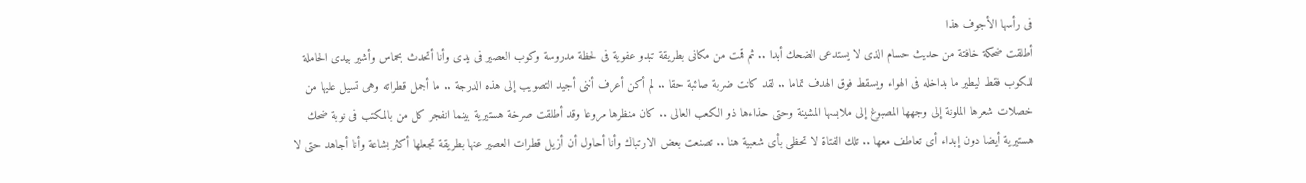فى رأسها الأجوف هذا
أطلقت ضحكة خافتة من حديث حسام الذى لا يستدعى الضحك أبدا .. ثم قمت من مكانى بطريقة تبدو عفوية فى لحظة مدروسة وكوب العصير فى يدى وأنا أتحدث بحماس وأشير بيدى الحاملة للكوب فقط ليطير ما بداخله فى الهواء ويسقط فوق الهدف تماما .. لقد كانت ضربة صائبة حقا .. لم أكن أعرف أننى أجيد التصويب إلى هذه الدرجة .. ما أجمل قطراته وهى تسيل عليها من خصلات شعرها الملونة إلى وجهها المصبوغ إلى ملابسها المشينة وحتى حذاءها ذو الكعب العالى .. كان منظرها مروعا وقد أطلقت صرخة هستيرية بينما انفجر كل من بالمكتب فى نوبة ضحك هستيرية أيضا دون إبداء أى تعاطف معها .. تلك الفتاة لا تحظى بأى شعبية هنا .. تصنعت بعض الارتباك وأنا أحاول أن أزيل قطرات العصير عنها بطريقة تجعلها أكثر بشاعة وأنا أجاهد حتى لا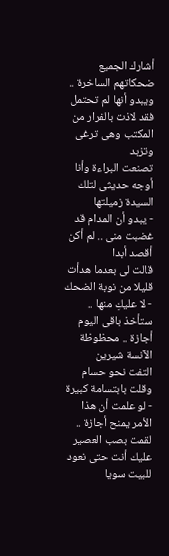أشارك الجميع ضحكاتهم الساخرة .. ويبدو أنها لم تحتمل فقد لاذت بالفرار من المكتب وهى ترغى وتزبد
تصنعت البراءة وأنا أوجه حديثى لتلك السيدة زميلتها
- يبدو أن المدام قد غضبت منى .. لم أكن أقصد أبدا
قالت لى بعدما هدأت قليلا من نوبة الضحك
- لا عليكِ منها .. ستأخذ باقى اليوم أجازة .. محظوظة الآنسة شيرين
التفت نحو حسام وقلت بابتسامة كبيرة
- لو علمت أن هذا الأمر يمنح أجازة .. لقمت بصب العصير عليك أنت حتى نعود للبيت سويا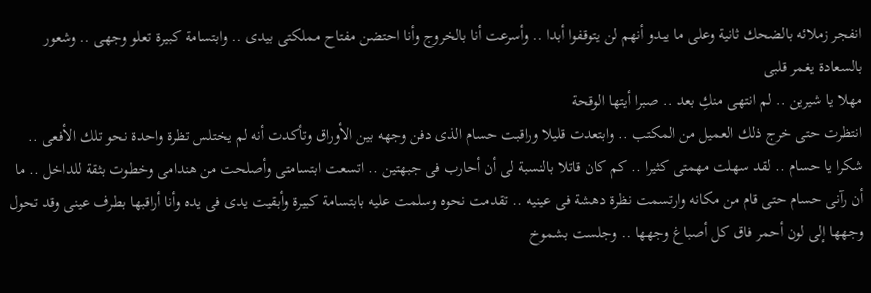انفجر زملائه بالضحك ثانية وعلى ما يبدو أنهم لن يتوقفوا أبدا .. وأسرعت أنا بالخروج وأنا احتضن مفتاح مملكتى بيدى .. وابتسامة كبيرة تعلو وجهى .. وشعور بالسعادة يغمر قلبى
مهلا يا شيرين .. لم انتهى منكِ بعد .. صبرا أيتها الوقحة
انتظرت حتى خرج ذلك العميل من المكتب .. وابتعدت قليلا وراقبت حسام الذى دفن وجهه بين الأوراق وتأكدت أنه لم يختلس تظرة واحدة نحو تلك الأفعى .. شكرا يا حسام .. لقد سهلت مهمتى كثيرا .. كم كان قاتلا بالنسبة لى أن أحارب فى جبهتين .. اتسعت ابتسامتى وأصلحت من هندامى وخطوت بثقة للداخل .. ما أن رآنى حسام حتى قام من مكانه وارتسمت نظرة دهشة فى عينيه .. تقدمت نحوه وسلمت عليه بابتسامة كبيرة وأبقيت يدى فى يده وأنا أراقبها بطرف عينى وقد تحول وجهها إلى لون أحمر فاق كل أصباغ وجهها .. وجلست بشموخ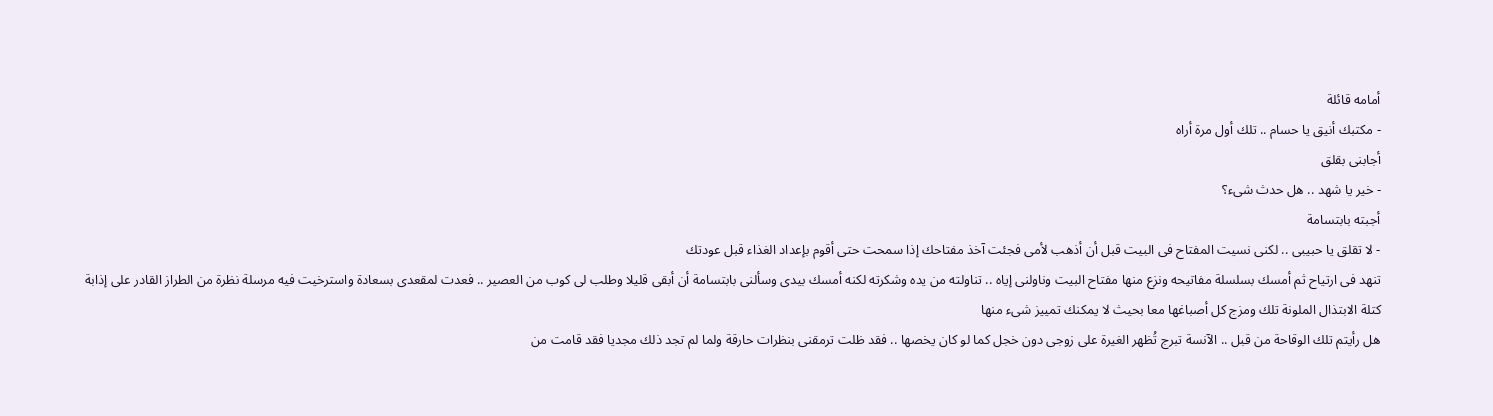أمامه قائلة
- مكتبك أنيق يا حسام .. تلك أول مرة أراه
أجابنى بقلق
- خير يا شهد .. هل حدث شىء؟
أجبته بابتسامة
- لا تقلق يا حبيبى .. لكنى نسيت المفتاح فى البيت قبل أن أذهب لأمى فجئت آخذ مفتاحك إذا سمحت حتى أقوم بإعداد الغذاء قبل عودتك
تنهد فى ارتياح ثم أمسك بسلسلة مفاتيحه ونزع منها مفتاح البيت وناولنى إياه .. تناولته من يده وشكرته لكنه أمسك بيدى وسألنى بابتسامة أن أبقى قليلا وطلب لى كوب من العصير .. فعدت لمقعدى بسعادة واسترخيت فيه مرسلة نظرة من الطراز القادر على إذابة كتلة الابتذال الملونة تلك ومزج كل أصباغها معا بحيث لا يمكنك تمييز شىء منها
هل رأيتم تلك الوقاحة من قبل .. الآنسة تبرج تُظهر الغيرة على زوجى دون خجل كما لو كان يخصها .. فقد ظلت ترمقنى بنظرات حارقة ولما لم تجد ذلك مجديا فقد قامت من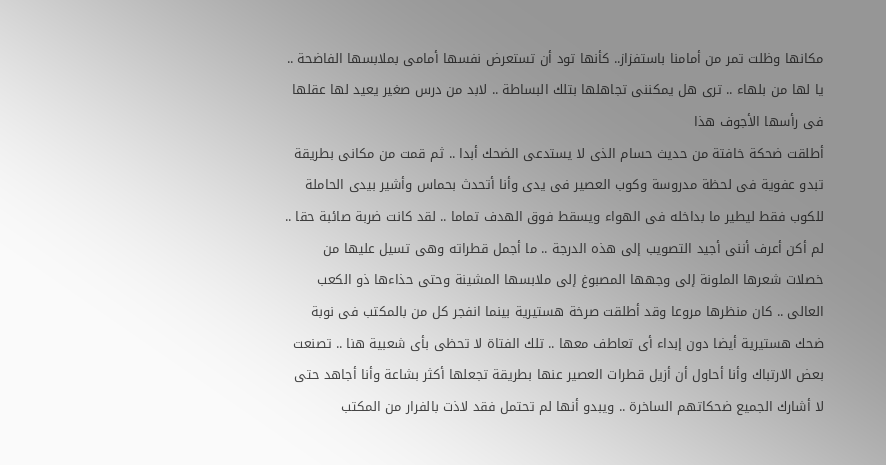مكانها وظلت تمر من أمامنا باستفزاز.. كأنها تود أن تستعرض نفسها أمامى بملابسها الفاضحة .. يا لها من بلهاء .. ترى هل يمكننى تجاهلها بتلك البساطة .. لابد من درس صغير يعيد لها عقلها فى رأسها الأجوف هذا
أطلقت ضحكة خافتة من حديث حسام الذى لا يستدعى الضحك أبدا .. ثم قمت من مكانى بطريقة تبدو عفوية فى لحظة مدروسة وكوب العصير فى يدى وأنا أتحدث بحماس وأشير بيدى الحاملة للكوب فقط ليطير ما بداخله فى الهواء ويسقط فوق الهدف تماما .. لقد كانت ضربة صائبة حقا .. لم أكن أعرف أننى أجيد التصويب إلى هذه الدرجة .. ما أجمل قطراته وهى تسيل عليها من خصلات شعرها الملونة إلى وجهها المصبوغ إلى ملابسها المشينة وحتى حذاءها ذو الكعب العالى .. كان منظرها مروعا وقد أطلقت صرخة هستيرية بينما انفجر كل من بالمكتب فى نوبة ضحك هستيرية أيضا دون إبداء أى تعاطف معها .. تلك الفتاة لا تحظى بأى شعبية هنا .. تصنعت بعض الارتباك وأنا أحاول أن أزيل قطرات العصير عنها بطريقة تجعلها أكثر بشاعة وأنا أجاهد حتى لا أشارك الجميع ضحكاتهم الساخرة .. ويبدو أنها لم تحتمل فقد لاذت بالفرار من المكتب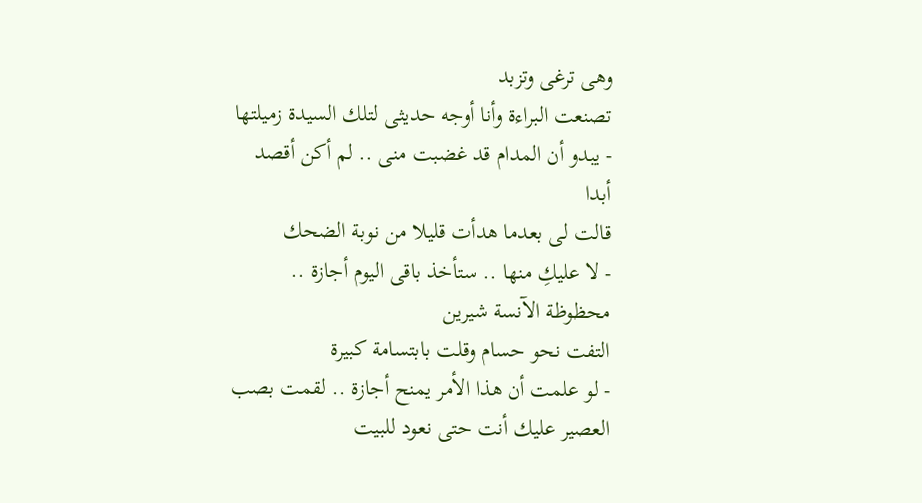وهى ترغى وتزبد
تصنعت البراءة وأنا أوجه حديثى لتلك السيدة زميلتها
- يبدو أن المدام قد غضبت منى .. لم أكن أقصد أبدا
قالت لى بعدما هدأت قليلا من نوبة الضحك
- لا عليكِ منها .. ستأخذ باقى اليوم أجازة .. محظوظة الآنسة شيرين
التفت نحو حسام وقلت بابتسامة كبيرة
- لو علمت أن هذا الأمر يمنح أجازة .. لقمت بصب العصير عليك أنت حتى نعود للبيت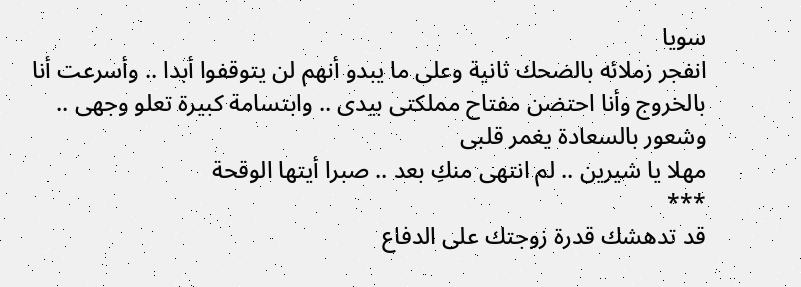سويا
انفجر زملائه بالضحك ثانية وعلى ما يبدو أنهم لن يتوقفوا أبدا .. وأسرعت أنا بالخروج وأنا احتضن مفتاح مملكتى بيدى .. وابتسامة كبيرة تعلو وجهى .. وشعور بالسعادة يغمر قلبى
مهلا يا شيرين .. لم انتهى منكِ بعد .. صبرا أيتها الوقحة
***
قد تدهشك قدرة زوجتك على الدفاع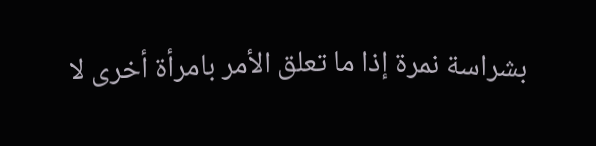بشراسة نمرة إذا ما تعلق الأمر بامرأة أخرى لا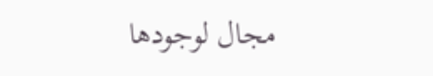مجال لوجودها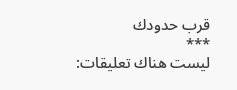قرب حدودك
***
ليست هناك تعليقات: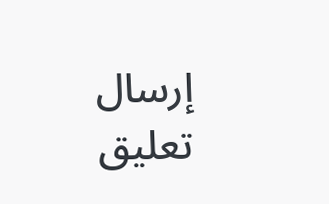إرسال تعليق